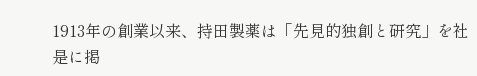1913年の創業以来、持田製薬は「先見的独創と研究」を社是に掲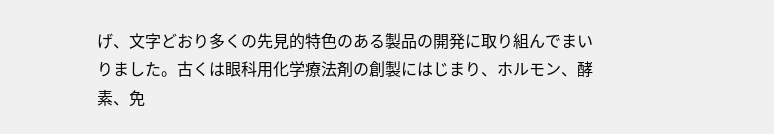げ、文字どおり多くの先見的特色のある製品の開発に取り組んでまいりました。古くは眼科用化学療法剤の創製にはじまり、ホルモン、酵素、免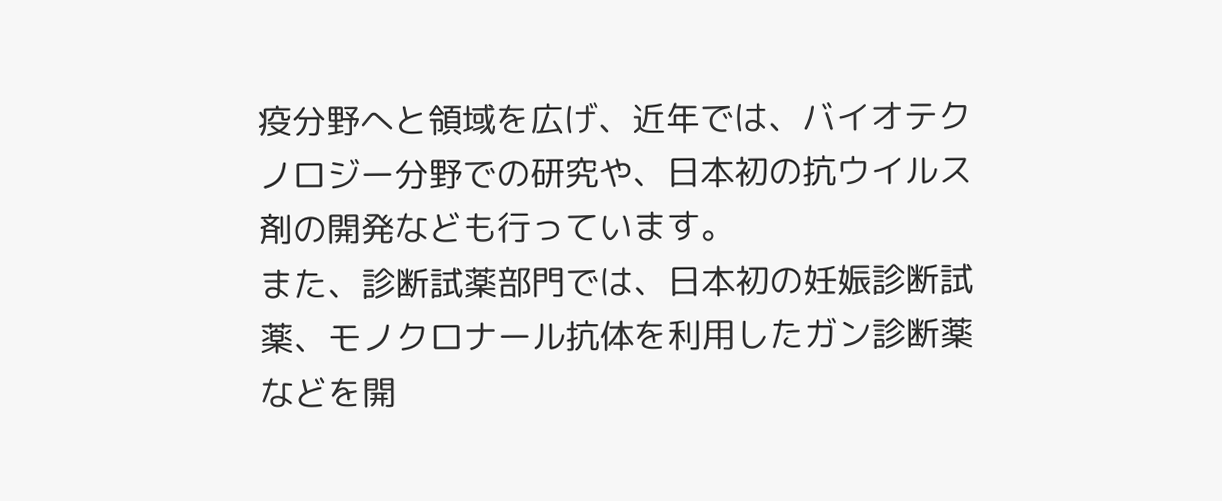疫分野へと領域を広げ、近年では、バイオテクノロジー分野での研究や、日本初の抗ウイルス剤の開発なども行っています。
また、診断試薬部門では、日本初の妊娠診断試薬、モノクロナール抗体を利用したガン診断薬などを開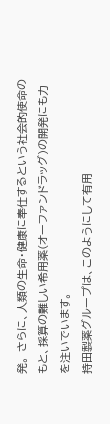発。 さらに、人類の生命・健康に奉仕するという社会的使命のもと、採算の難しい希用薬(オーファンドラッグ)の開発にも力を注いでいます。
持田製薬グループは、このようにして有用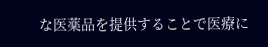な医薬品を提供することで医療に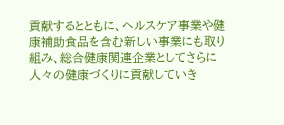貢献するとともに、ヘルスケア事業や健康補助食品を含む新しい事業にも取り組み、総合健康関連企業としてさらに人々の健康づくりに貢献していき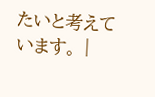たいと考えています。 |